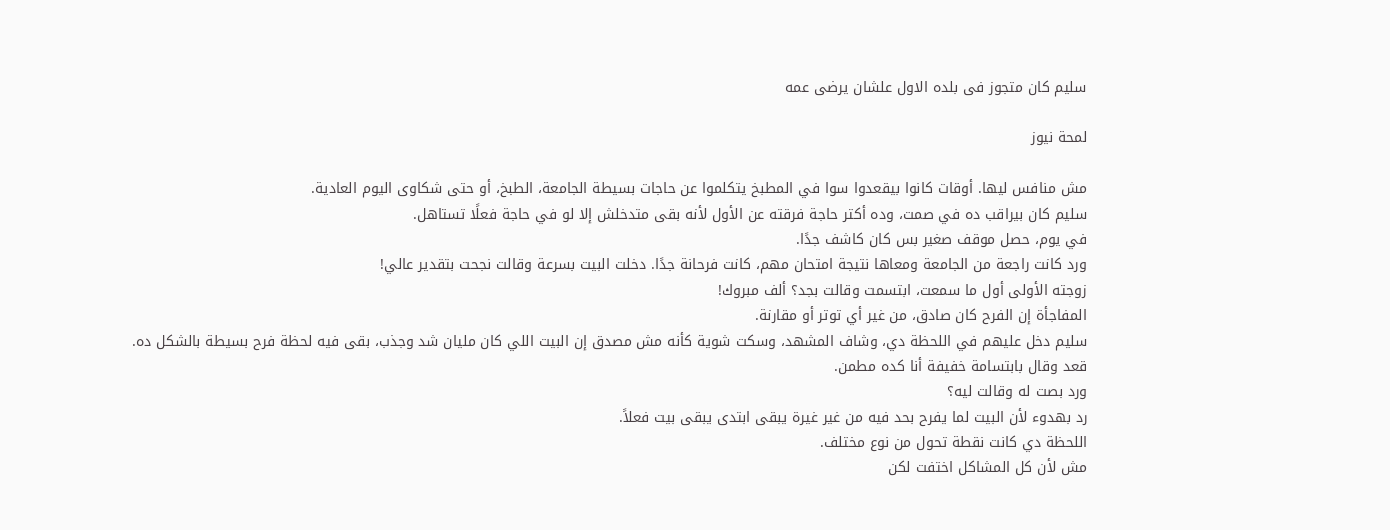سليم كان متجوز فى بلده الاول علشان يرضى عمه

لمحة نيوز

مش منافس ليها. أوقات كانوا بيقعدوا سوا في المطبخ يتكلموا عن حاجات بسيطة الجامعة، الطبخ، أو حتى شكاوى اليوم العادية.
سليم كان بيراقب ده في صمت، وده أكتر حاجة فرقته عن الأول لأنه بقى متدخلش إلا لو في حاجة فعلًا تستاهل.
في يوم، حصل موقف صغير بس كان كاشف جدًا.
ورد كانت راجعة من الجامعة ومعاها نتيجة امتحان مهم، كانت فرحانة جدًا. دخلت البيت بسرعة وقالت نجحت بتقدير عالي!
زوجته الأولى أول ما سمعت، ابتسمت وقالت بجد؟ ألف مبروك!
المفاجأة إن الفرح كان صادق، من غير أي توتر أو مقارنة.
سليم دخل عليهم في اللحظة دي، وشاف المشهد، وسكت شوية كأنه مش مصدق إن البيت اللي كان مليان شد وجذب، بقى فيه لحظة فرح بسيطة بالشكل ده.
قعد وقال بابتسامة خفيفة أنا كده مطمن.
ورد بصت له وقالت ليه؟
رد بهدوء لأن البيت لما يفرح بحد فيه من غير غيرة يبقى ابتدى يبقى بيت فعلاً.
اللحظة دي كانت نقطة تحول من نوع مختلف.
مش لأن كل المشاكل اختفت لكن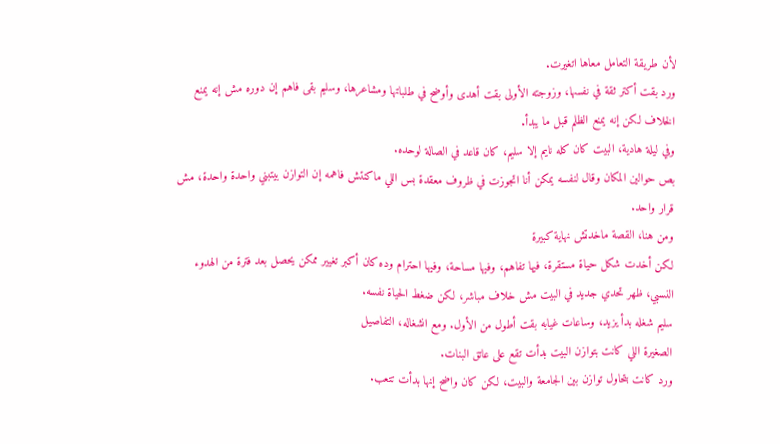لأن طريقة التعامل معاها اتغيرت.
ورد بقت أكتر ثقة في نفسها، وزوجته الأولى بقت أهدى وأوضح في طلباتها ومشاعرها، وسليم بقى فاهم إن دوره مش إنه يمنع الخلاف لكن إنه يمنع الظلم قبل ما يبدأ.
وفي ليلة هادية، البيت كان كله نايم إلا سليم، كان قاعد في الصالة لوحده.
بص حوالين المكان وقال لنفسه يمكن أنا اتجوزت في ظروف معقدة بس اللي ماكنتش فاهمه إن التوازن بيتبني واحدة واحدة، مش قرار واحد.
ومن هنا، القصة ماخدتش نهاية كبيرة
لكن أخدت شكل حياة مستقرة، فيها تفاهم، وفيها مساحة، وفيها احترام وده كان أكبر تغيير ممكن يحصل بعد فترة من الهدوء النسبي، ظهر تحدي جديد في البيت مش خلاف مباشر، لكن ضغط الحياة نفسه.
سليم شغله بدأ يزيد، وساعات غيابه بقت أطول من الأول. ومع انشغاله، التفاصيل
الصغيرة اللي كانت بتوازن البيت بدأت تقع على عاتق البنات.
ورد كانت بتحاول توازن بين الجامعة والبيت، لكن كان واضح إنها بدأت تتعب.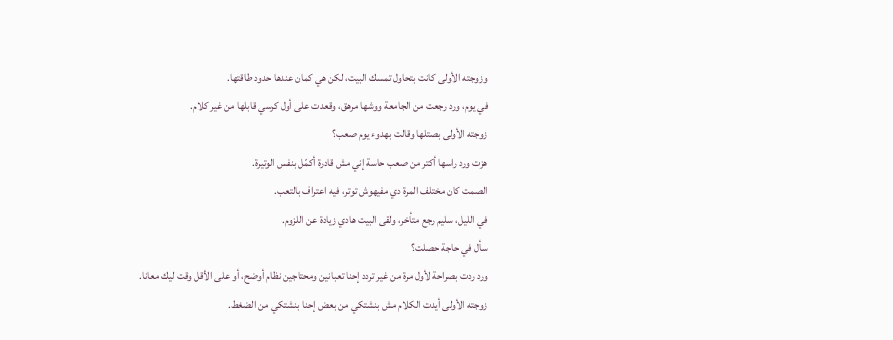وزوجته الأولى كانت بتحاول تمسك البيت، لكن هي كمان عندها حدود طاقتها.
في يوم، ورد رجعت من الجامعة ووشها مرهق، وقعدت على أول كرسي قابلها من غير كلام.
زوجته الأولى بصتلها وقالت بهدوء يوم صعب؟
هزت ورد راسها أكتر من صعب حاسة إني مش قادرة أكمّل بنفس الوتيرة.
الصمت كان مختلف المرة دي مفيهوش توتر، فيه اعتراف بالتعب.
في الليل، سليم رجع متأخر، ولقى البيت هادي زيادة عن اللزوم.
سأل في حاجة حصلت؟
ورد ردت بصراحة لأول مرة من غير تردد إحنا تعبانين ومحتاجين نظام أوضح، أو على الأقل وقت ليك معانا.
زوجته الأولى أيدت الكلام مش بنشتكي من بعض إحنا بنشتكي من الضغط.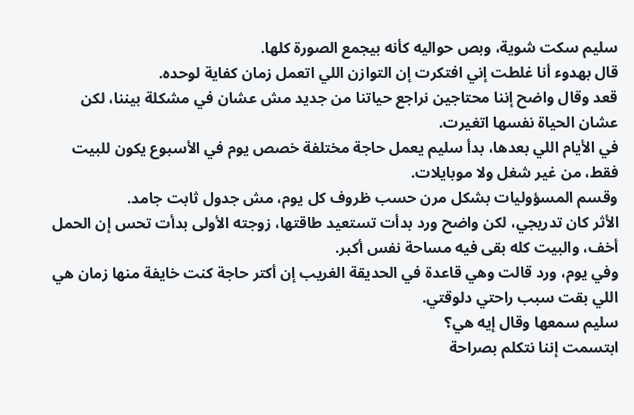سليم سكت شوية، وبص حواليه كأنه بيجمع الصورة كلها.
قال بهدوء أنا غلطت إني افتكرت إن التوازن اللي اتعمل زمان كفاية لوحده.
قعد وقال واضح إننا محتاجين نراجع حياتنا من جديد مش عشان في مشكلة بيننا، لكن عشان الحياة نفسها اتغيرت.
في الأيام اللي بعدها، بدأ سليم يعمل حاجة مختلفة خصص يوم في الأسبوع يكون للبيت فقط، من غير شغل ولا موبايلات.
وقسم المسؤوليات بشكل مرن حسب ظروف كل يوم، مش جدول ثابت جامد.
الأثر كان تدريجي، لكن واضح ورد بدأت تستعيد طاقتها، زوجته الأولى بدأت تحس إن الحمل أخف، والبيت كله بقى فيه مساحة نفس أكبر.
وفي يوم، ورد قالت وهي قاعدة في الحديقة الغريب إن أكتر حاجة كنت خايفة منها زمان هي اللي بقت سبب راحتي دلوقتي.
سليم سمعها وقال إيه هي؟
ابتسمت إننا نتكلم بصراحة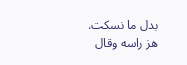بدل ما نسكت.
هز راسه وقال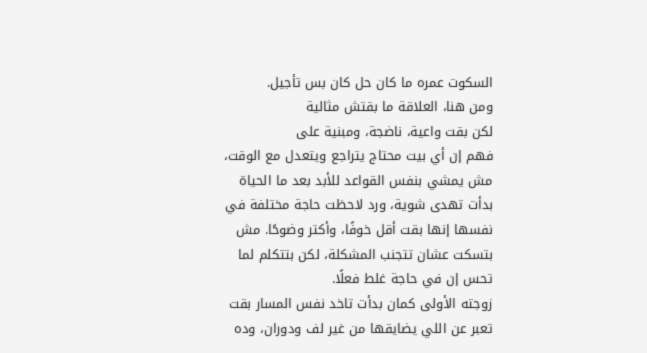السكوت عمره ما كان حل كان بس تأجيل.
ومن هنا، العلاقة ما بقتش مثالية
لكن بقت واعية، ناضجة، ومبنية على
فهم إن أي بيت محتاج يتراجع ويتعدل مع الوقت، مش يمشي بنفس القواعد للأبد بعد ما الحياة بدأت تهدى شوية، ورد لاحظت حاجة مختلفة في نفسها إنها بقت أقل خوفًا، وأكتر وضوحًا. مش بتسكت عشان تتجنب المشكلة، لكن بتتكلم لما تحس إن في حاجة غلط فعلًا.
زوجته الأولى كمان بدأت تاخد نفس المسار بقت تعبر عن اللي يضايقها من غير لف ودوران، وده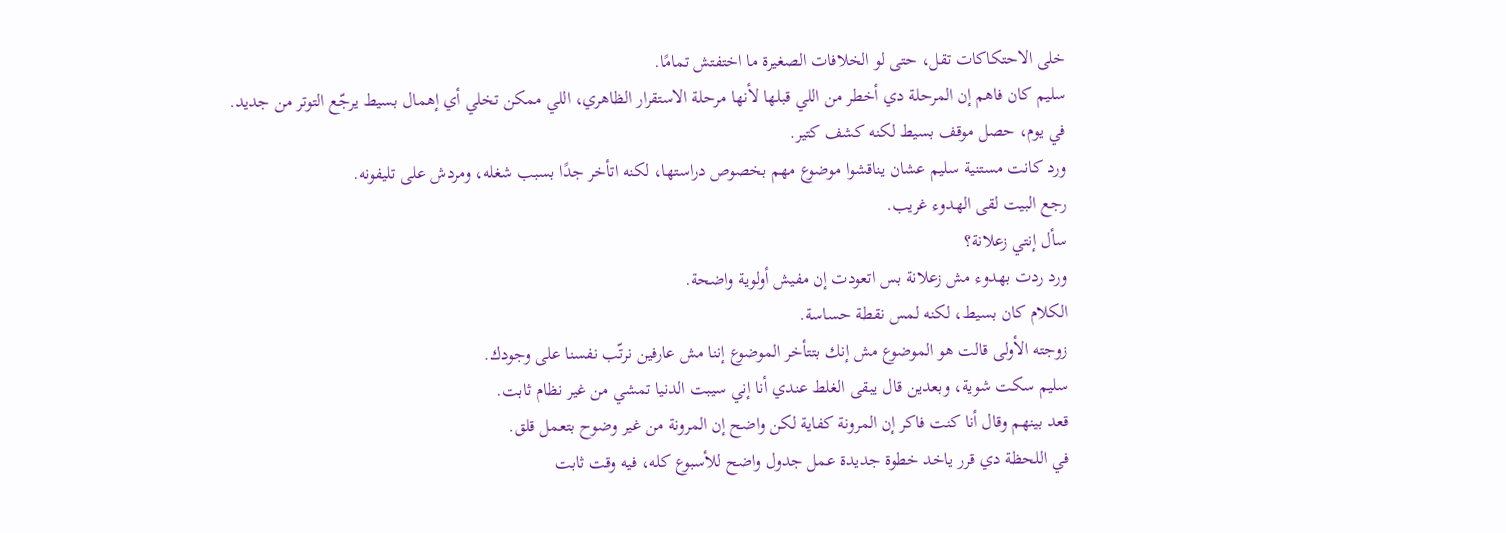خلى الاحتكاكات تقل، حتى لو الخلافات الصغيرة ما اختفتش تمامًا.
سليم كان فاهم إن المرحلة دي أخطر من اللي قبلها لأنها مرحلة الاستقرار الظاهري، اللي ممكن تخلي أي إهمال بسيط يرجّع التوتر من جديد.
في يوم، حصل موقف بسيط لكنه كشف كتير.
ورد كانت مستنية سليم عشان يناقشوا موضوع مهم بخصوص دراستها، لكنه اتأخر جدًا بسبب شغله، ومردش على تليفونه.
رجع البيت لقى الهدوء غريب.
سأل إنتي زعلانة؟
ورد ردت بهدوء مش زعلانة بس اتعودت إن مفيش أولوية واضحة.
الكلام كان بسيط، لكنه لمس نقطة حساسة.
زوجته الأولى قالت هو الموضوع مش إنك بتتأخر الموضوع إننا مش عارفين نرتّب نفسنا على وجودك.
سليم سكت شوية، وبعدين قال يبقى الغلط عندي أنا إني سيبت الدنيا تمشي من غير نظام ثابت.
قعد بينهم وقال أنا كنت فاكر إن المرونة كفاية لكن واضح إن المرونة من غير وضوح بتعمل قلق.
في اللحظة دي قرر ياخد خطوة جديدة عمل جدول واضح للأسبوع كله، فيه وقت ثابت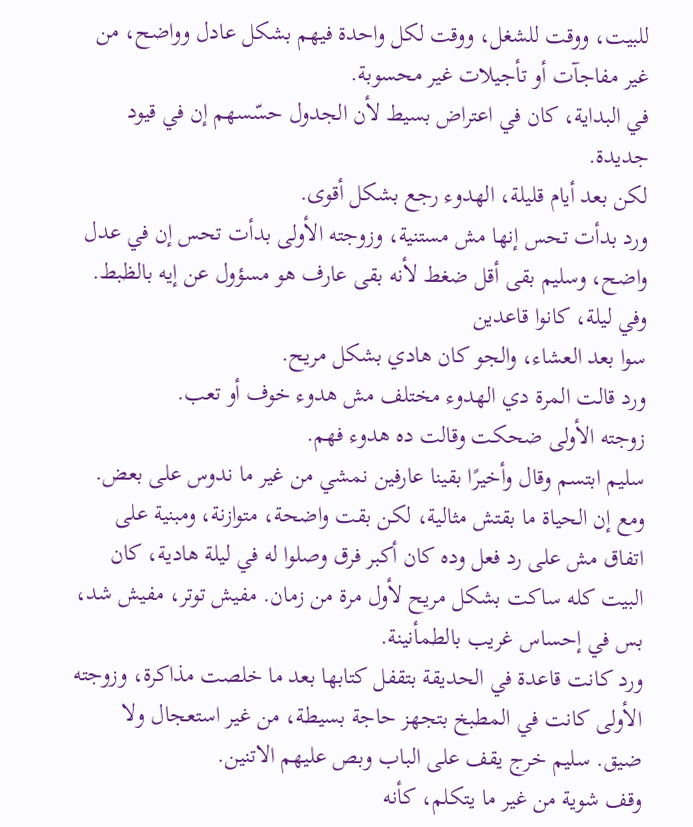للبيت، ووقت للشغل، ووقت لكل واحدة فيهم بشكل عادل وواضح، من غير مفاجآت أو تأجيلات غير محسوبة.
في البداية، كان في اعتراض بسيط لأن الجدول حسّسهم إن في قيود جديدة.
لكن بعد أيام قليلة، الهدوء رجع بشكل أقوى.
ورد بدأت تحس إنها مش مستنية، وزوجته الأولى بدأت تحس إن في عدل واضح، وسليم بقى أقل ضغط لأنه بقى عارف هو مسؤول عن إيه بالظبط.
وفي ليلة، كانوا قاعدين
سوا بعد العشاء، والجو كان هادي بشكل مريح.
ورد قالت المرة دي الهدوء مختلف مش هدوء خوف أو تعب.
زوجته الأولى ضحكت وقالت ده هدوء فهم.
سليم ابتسم وقال وأخيرًا بقينا عارفين نمشي من غير ما ندوس على بعض.
ومع إن الحياة ما بقتش مثالية، لكن بقت واضحة، متوازنة، ومبنية على اتفاق مش على رد فعل وده كان أكبر فرق وصلوا له في ليلة هادية، كان البيت كله ساكت بشكل مريح لأول مرة من زمان. مفيش توتر، مفيش شد، بس في إحساس غريب بالطمأنينة.
ورد كانت قاعدة في الحديقة بتقفل كتابها بعد ما خلصت مذاكرة، وزوجته الأولى كانت في المطبخ بتجهز حاجة بسيطة، من غير استعجال ولا ضيق. سليم خرج يقف على الباب وبص عليهم الاتنين.
وقف شوية من غير ما يتكلم، كأنه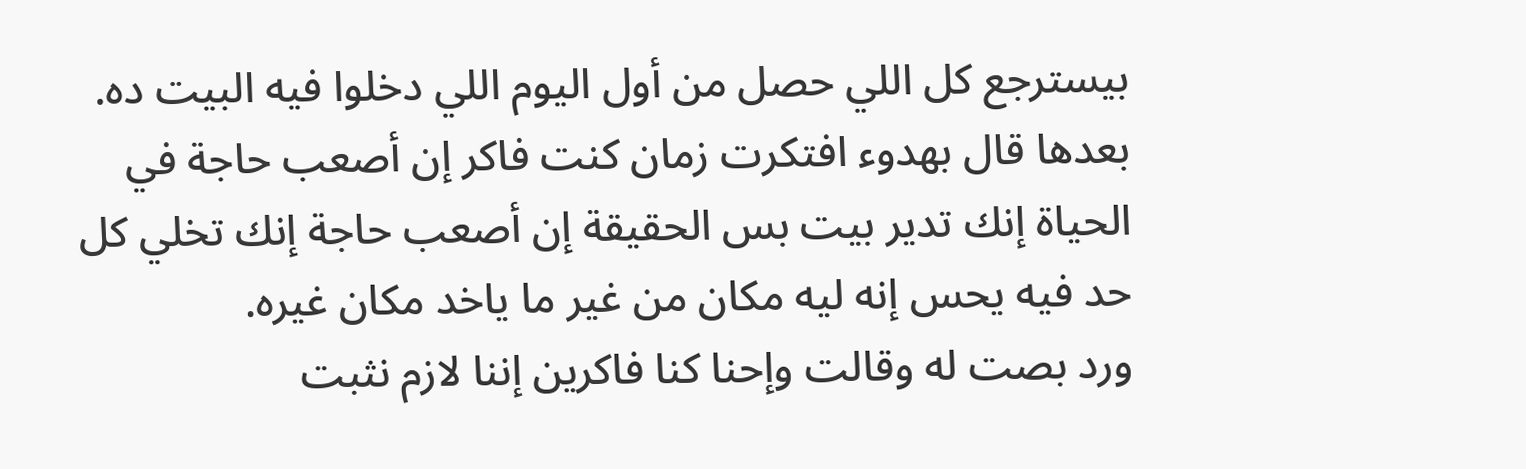بيسترجع كل اللي حصل من أول اليوم اللي دخلوا فيه البيت ده.
بعدها قال بهدوء افتكرت زمان كنت فاكر إن أصعب حاجة في الحياة إنك تدير بيت بس الحقيقة إن أصعب حاجة إنك تخلي كل حد فيه يحس إنه ليه مكان من غير ما ياخد مكان غيره.
ورد بصت له وقالت وإحنا كنا فاكرين إننا لازم نثبت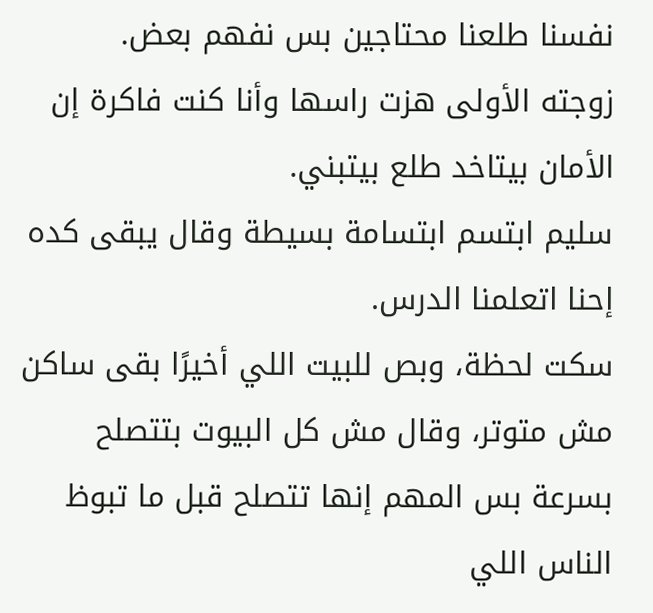نفسنا طلعنا محتاجين بس نفهم بعض.
زوجته الأولى هزت راسها وأنا كنت فاكرة إن الأمان بيتاخد طلع بيتبني.
سليم ابتسم ابتسامة بسيطة وقال يبقى كده إحنا اتعلمنا الدرس.
سكت لحظة، وبص للبيت اللي أخيرًا بقى ساكن مش متوتر، وقال مش كل البيوت بتتصلح بسرعة بس المهم إنها تتصلح قبل ما تبوظ الناس اللي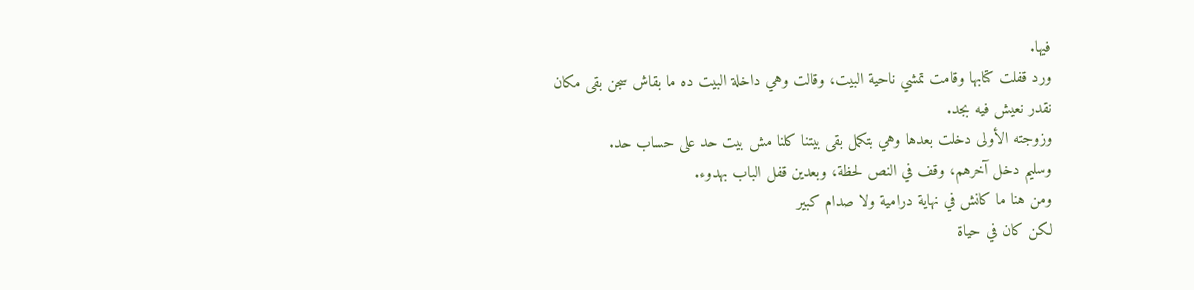فيها.
ورد قفلت كتابها وقامت تمشي ناحية البيت، وقالت وهي داخلة البيت ده ما بقاش سجن بقى مكان نقدر نعيش فيه بجد.
وزوجته الأولى دخلت بعدها وهي بتكمل بقى بيتنا كلنا مش بيت حد على حساب حد.
وسليم دخل آخرهم، وقف في النص لحظة، وبعدين قفل الباب بهدوء.
ومن هنا ما كانش في نهاية درامية ولا صدام كبير
لكن كان في حياة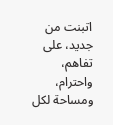اتبنت من جديد، على تفاهم، واحترام، ومساحة لكل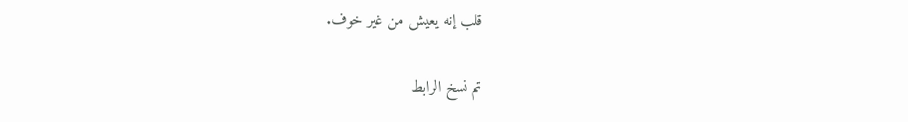قلب إنه يعيش من غير خوف.

تم نسخ الرابط